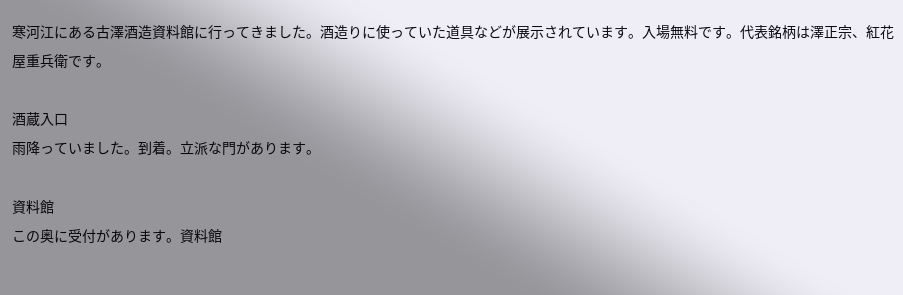寒河江にある古澤酒造資料館に行ってきました。酒造りに使っていた道具などが展示されています。入場無料です。代表銘柄は澤正宗、紅花屋重兵衛です。

酒蔵入口
雨降っていました。到着。立派な門があります。

資料館
この奥に受付があります。資料館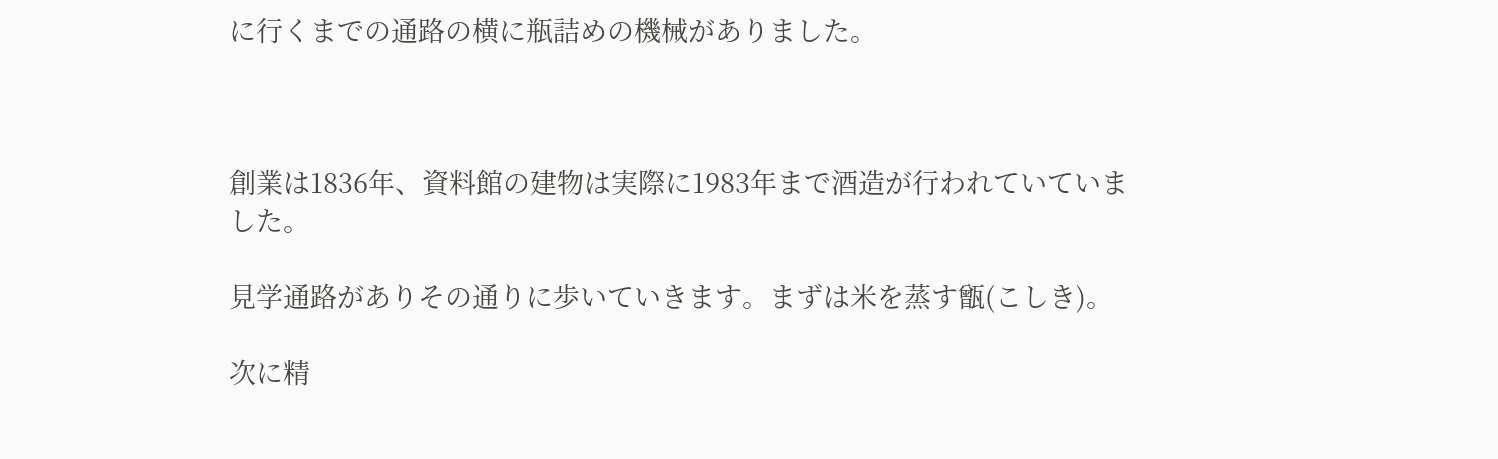に行くまでの通路の横に瓶詰めの機械がありました。



創業は1836年、資料館の建物は実際に1983年まで酒造が行われていていました。

見学通路がありその通りに歩いていきます。まずは米を蒸す甑(こしき)。

次に精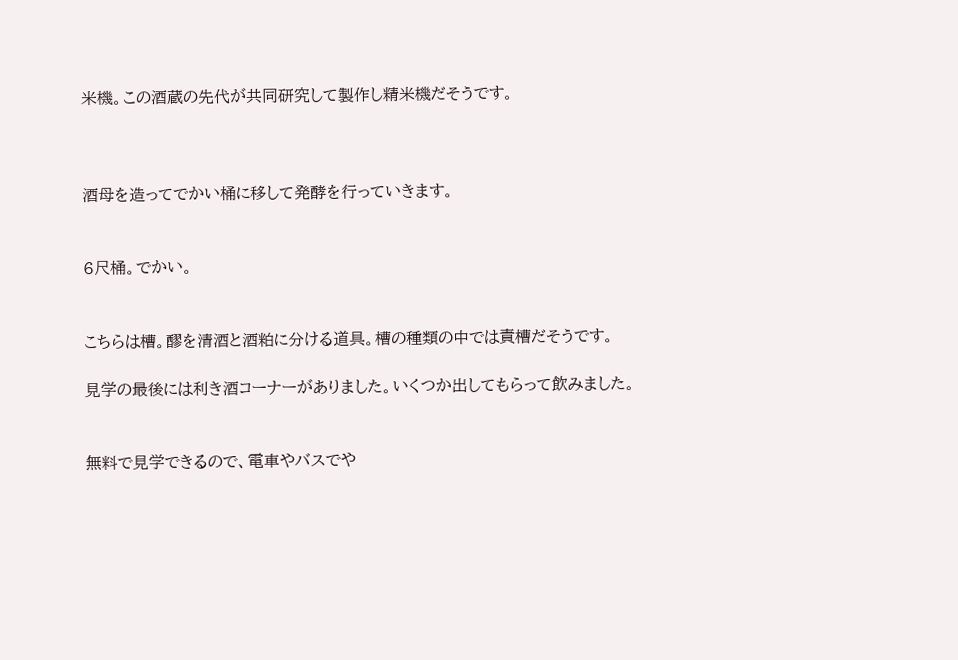米機。この酒蔵の先代が共同研究して製作し精米機だそうです。



酒母を造ってでかい桶に移して発酵を行っていきます。


6尺桶。でかい。


こちらは槽。醪を清酒と酒粕に分ける道具。槽の種類の中では責槽だそうです。

見学の最後には利き酒コーナーがありました。いくつか出してもらって飲みました。


無料で見学できるので、電車やバスでや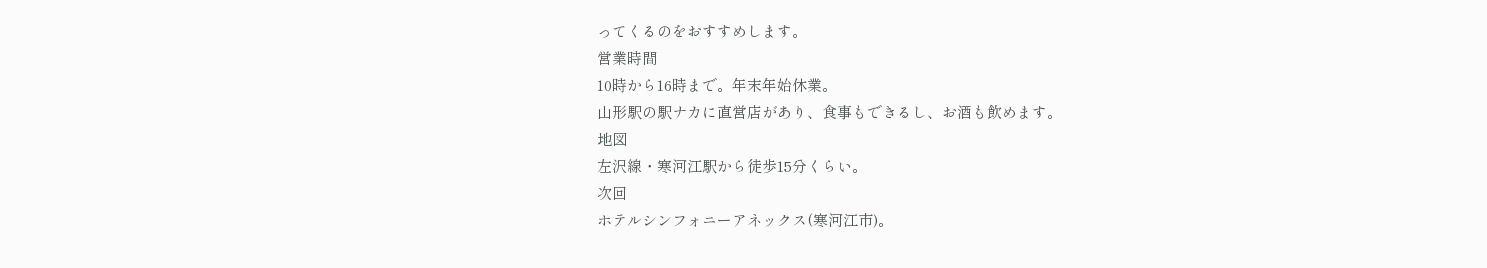ってくるのをおすすめします。
営業時間
10時から16時まで。年末年始休業。
山形駅の駅ナカに直営店があり、食事もできるし、お酒も飲めます。
地図
左沢線・寒河江駅から徒歩15分くらい。
次回
ホテルシンフォニーアネックス(寒河江市)。